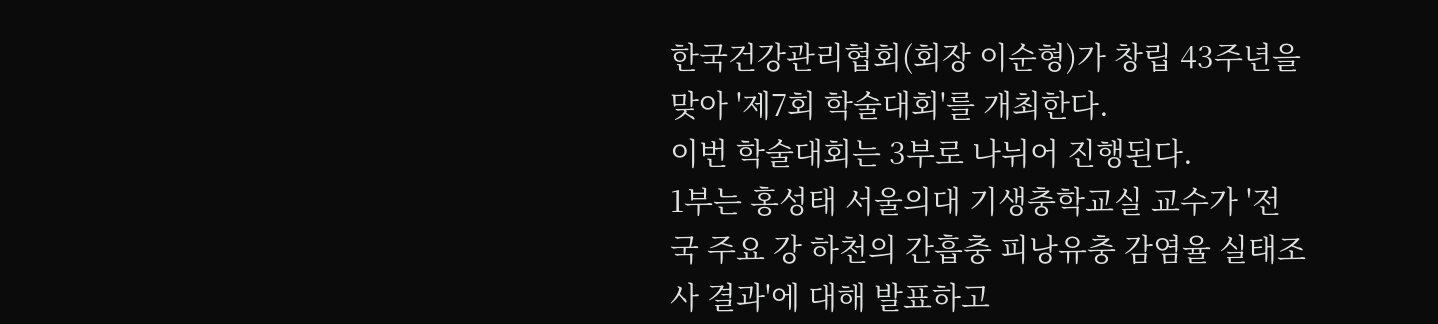한국건강관리협회(회장 이순형)가 창립 43주년을 맞아 '제7회 학술대회'를 개최한다.
이번 학술대회는 3부로 나뉘어 진행된다.
1부는 홍성태 서울의대 기생충학교실 교수가 '전국 주요 강 하천의 간흡충 피낭유충 감염율 실태조사 결과'에 대해 발표하고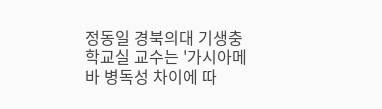정동일 경북의대 기생충학교실 교수는 '가시아메바 병독성 차이에 따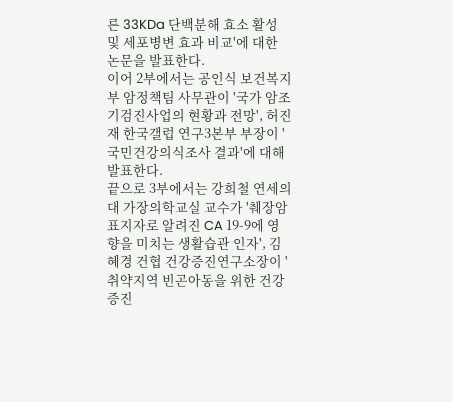른 33KDa 단백분해 효소 활성 및 세포병변 효과 비교'에 대한 논문을 발표한다.
이어 2부에서는 공인식 보건복지부 암정책팀 사무관이 '국가 암조기검진사업의 현황과 전망', 허진재 한국갤럽 연구3본부 부장이 '국민건강의식조사 결과'에 대해 발표한다.
끝으로 3부에서는 강희철 연세의대 가장의학교실 교수가 '췌장암표지자로 알려진 CA 19-9에 영향을 미치는 생활습관 인자', 김혜경 건협 건강증진연구소장이 '취약지역 빈곤아동을 위한 건강증진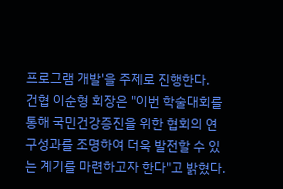프로그램 개발'을 주제로 진행한다.
건협 이순형 회장은 "이번 학술대회를 통해 국민건강증진을 위한 협회의 연구성과를 조명하여 더욱 발전할 수 있는 계기를 마련하고자 한다"고 밝혔다.